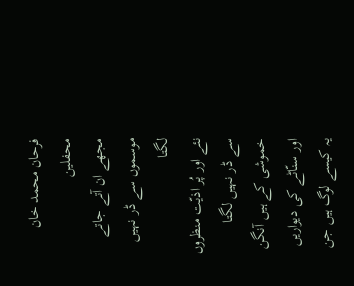فرحان محمد خان
محفلین
مجھے ان آتے جاتے موسموں سے ڈر نہیں لگتا
نئے اور پُر اذیّت منظروں سے ڈر نہیں لگتا
خموشی کے ہیں آنگن اور سنّاٹے کی دیواریں
یہ کیسے لوگ ہیں جن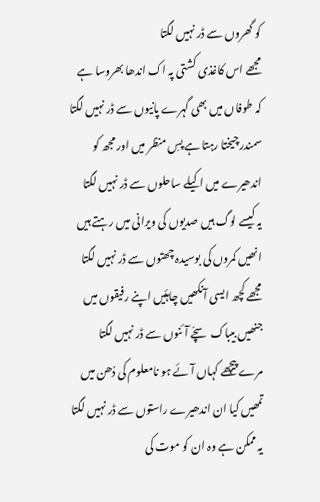کو گھروں سے ڈر نہیں لگتا
مجھے اس کاغذی کشتی پہ اک اندھا بھروسا ہے
کہ طوفاں میں بھی گہرے پانیوں سے ڈر نہیں لگتا
سمندر چیختا رہتا ہے پسِ منظر میں اور مجھ کو
اندھیرے میں اکیلے ساحلوں سے ڈر نہیں لگتا
یہ کیسے لوگ ہیں صدیوں کی ویرانی میں رہتے ہیں
انھیں کمروں کی بوسیدہ چھتوں سے ڈر نہیں لگتا
مجھے کچھ ایسی آنکھیں چاہئیں اپنے رفیقوں میں
جنھیں بیباک سچّے آئنوں سے ڈر نہیں لگتا
مرے پیچھے کہاں آئے ہو نامعلوم کی دُھن میں
تمھیں کیا ان اندھیرے راستوں سے ڈر نہیں لگتا
یہ ممکن ہے وہ ان کو موت کی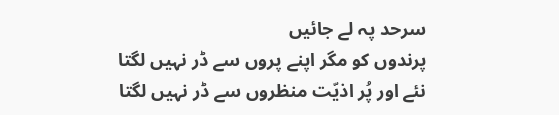سرحد پہ لے جائیں
پرندوں کو مگر اپنے پروں سے ڈر نہیں لگتا
نئے اور پُر اذیّت منظروں سے ڈر نہیں لگتا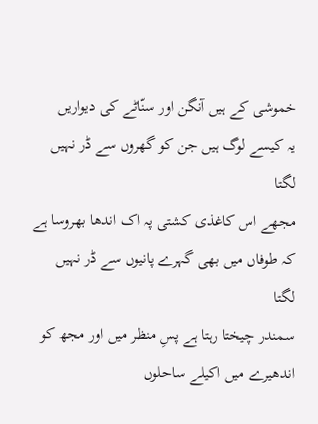خموشی کے ہیں آنگن اور سنّاٹے کی دیواریں
یہ کیسے لوگ ہیں جن کو گھروں سے ڈر نہیں لگتا
مجھے اس کاغذی کشتی پہ اک اندھا بھروسا ہے
کہ طوفاں میں بھی گہرے پانیوں سے ڈر نہیں لگتا
سمندر چیختا رہتا ہے پسِ منظر میں اور مجھ کو
اندھیرے میں اکیلے ساحلوں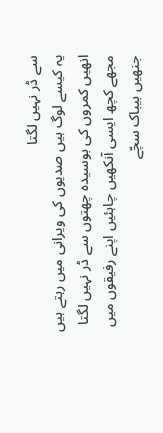سے ڈر نہیں لگتا
یہ کیسے لوگ ہیں صدیوں کی ویرانی میں رہتے ہیں
انھیں کمروں کی بوسیدہ چھتوں سے ڈر نہیں لگتا
مجھے کچھ ایسی آنکھیں چاہئیں اپنے رفیقوں میں
جنھیں بیباک سچّے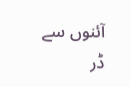آئنوں سے ڈر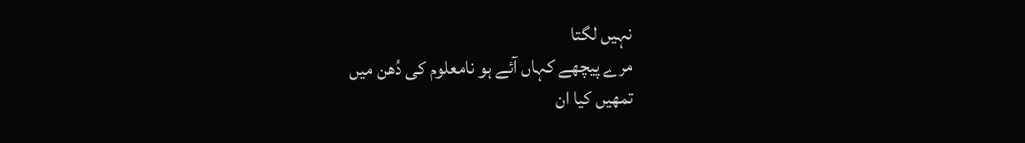نہیں لگتا
مرے پیچھے کہاں آئے ہو نامعلوم کی دُھن میں
تمھیں کیا ان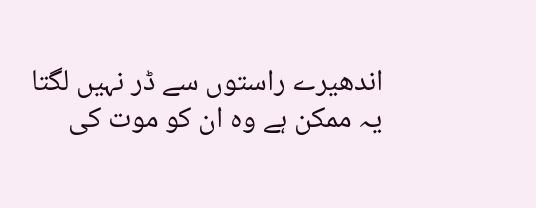اندھیرے راستوں سے ڈر نہیں لگتا
یہ ممکن ہے وہ ان کو موت کی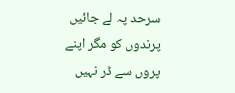سرحد پہ لے جائیں
پرندوں کو مگر اپنے پروں سے ڈر نہیں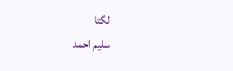لگتا
سلیم احمد